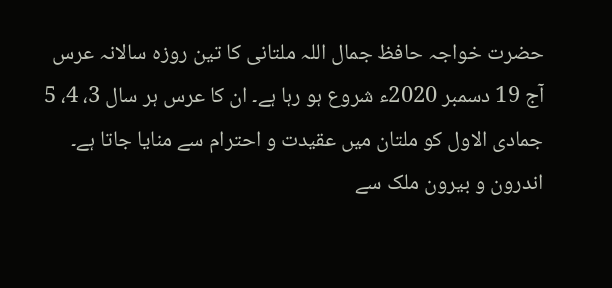حضرت خواجہ حافظ جمال اللہ ملتانی کا تین روزہ سالانہ عرس آج 19 دسمبر 2020ء شروع ہو رہا ہے۔ ان کا عرس ہر سال 3، 4، 5 جمادی الاول کو ملتان میں عقیدت و احترام سے منایا جاتا ہے۔ اندرون و بیرون ملک سے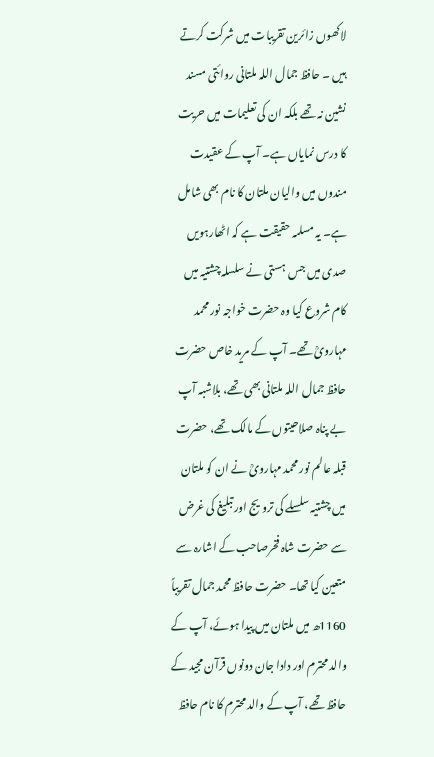لاکھوں زائرین تقریبات میں شرکت کرتے ہیں ۔ حافظ جمال اللہ ملتانی روائتی مسند نشین نہ تھے بلکہ ان کی تعلیمات میں حریت کا درس نمایاں ہے۔ آپ کے عقیدت مندوں میں والیان ملتان کا نام بھی شامل ہے۔ یہ مسلمہ حقیقت ہے کہ اٹھارہویں صدی میں جس ہستی نے سلسلہ چشتیہ میں کام شروع کیا وہ حضرت خواجہ نور محمد مہارویؒ تھے۔ آپ کے مرید خاص حضرت حافظ جمال اللہ ملتانی بھی تھے، بلاشبہ آپ بے پناہ صلاحیتوں کے مالک تھے، حضرت قبلہ عالم نور محمد مہارویؒ نے ان کو ملتان میں چشتیہ سلسلے کی ترویج اور تبلیغ کی غرض سے حضرت شاہ فخرصاحب کے اشارہ سے متعین کیا تھا۔ حضرت حافظ محمد جمال تقریباً 1160ھ میں ملتان میں پیدا ہوئے، آپ کے والد محترم اور دادا جان دونوں قرآن مجید کے حافظ تھے، آپ کے والد محترم کا نام حافظ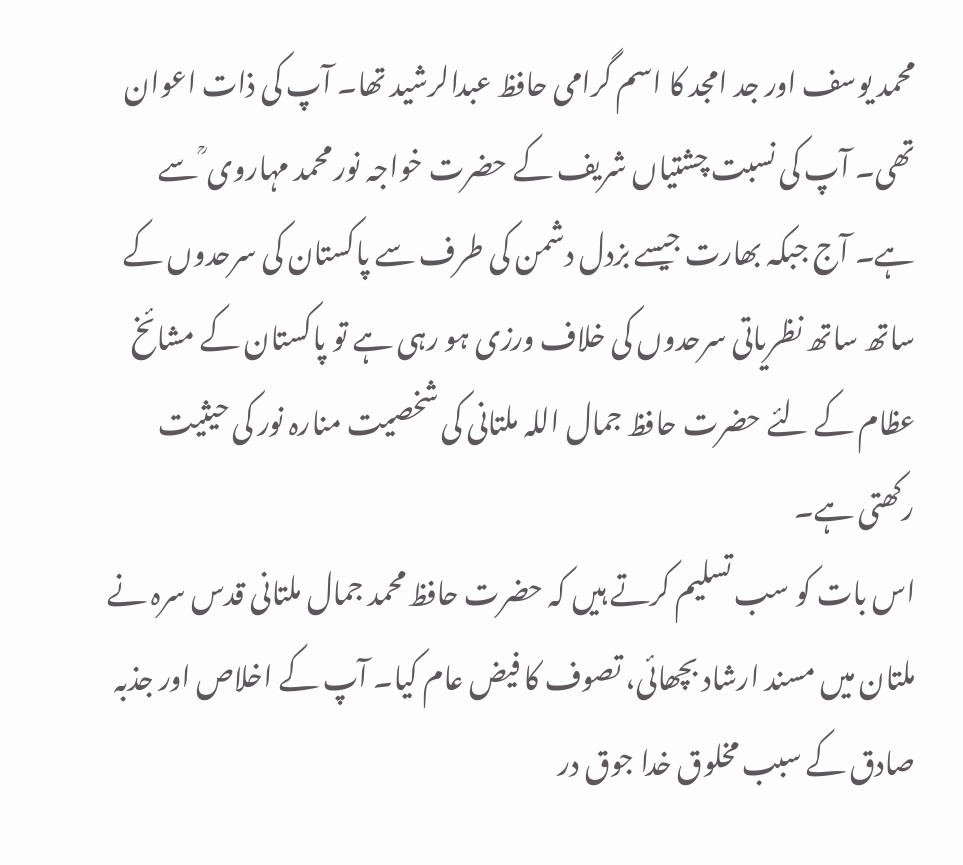محمد یوسف اور جد امجد کا اسم گرامی حافظ عبدالرشید تھا۔ آپ کی ذات اعوان تھی۔ آپ کی نسبت چشتیاں شریف کے حضرت خواجہ نور محمد مہاروی ؒ سے ہے۔ آج جبکہ بھارت جیسے بزدل دشمن کی طرف سے پاکستان کی سرحدوں کے ساتھ ساتھ نظریاتی سرحدوں کی خلاف ورزی ہو رہی ہے تو پاکستان کے مشائخ عظام کے لئے حضرت حافظ جمال اللہ ملتانی کی شخصیت منارہ نور کی حیثیت رکھتی ہے۔
اس بات کو سب تسلیم کرتے ہیں کہ حضرت حافظ محمد جمال ملتانی قدس سرہ نے ملتان میں مسند ارشاد بچھائی، تصوف کا فیض عام کیا۔ آپ کے اخلاص اور جذبہ صادق کے سبب مخلوق خدا جوق در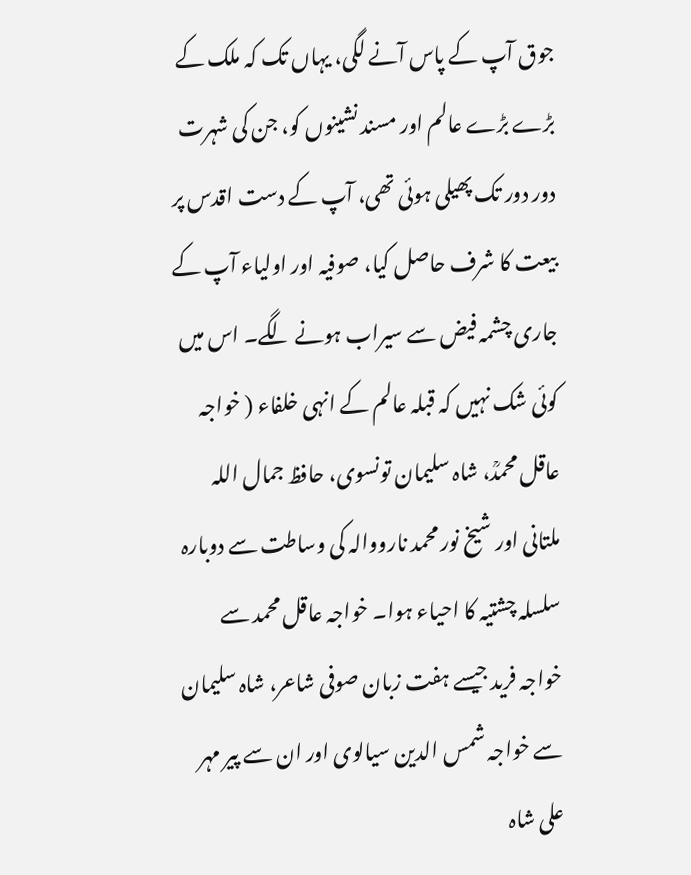جوق آپ کے پاس آنے لگی، یہاں تک کہ ملک کے بڑے بڑے عالم اور مسند نشینوں کو، جن کی شہرت دور دور تک پھیلی ہوئی تھی، آپ کے دست اقدس پر بیعت کا شرف حاصل کیا، صوفیہ اور اولیاء آپ کے جاری چشمہ فیض سے سیراب ہونے لگے۔ اس میں کوئی شک نہیں کہ قبلہ عالم کے انہی خلفاء ( خواجہ عاقل محمدؒ، شاہ سلیمان تونسوی، حافظ جمال اللہ ملتانی اور شیخ نور محمد نارووالہ کی وساطت سے دوبارہ سلسلہ چشتیہ کا احیاء ہوا۔ خواجہ عاقل محمد سے خواجہ فرید جیسے ہفت زبان صوفی شاعر، شاہ سلیمان سے خواجہ شمس الدین سیالوی اور ان سے پیر مہر علی شاہ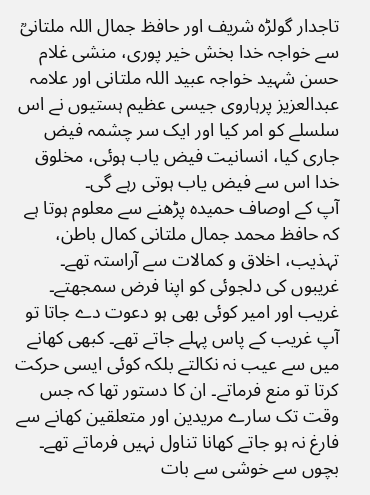تاجدار گولڑہ شریف اور حافظ جمال اللہ ملتانیؒ سے خواجہ خدا بخش خیر پوری، منشی غلام حسن شہید خواجہ عبید اللہ ملتانی اور علامہ عبدالعزیز پرہاروی جیسی عظیم ہستیوں نے اس سلسلے کو امر کیا اور ایک سر چشمہ فیض جاری کیا، انسانیت فیض یاب ہوئی، مخلوق خدا اس سے فیض یاب ہوتی رہے گی۔
آپ کے اوصاف حمیدہ پڑھنے سے معلوم ہوتا ہے کہ حافظ محمد جمال ملتانی کمال باطن، تہذیب، اخلاق و کمالات سے آراستہ تھے۔ غریبوں کی دلجوئی کو اپنا فرض سمجھتے۔ غریب اور امیر کوئی بھی ہو دعوت دے جاتا تو آپ غریب کے پاس پہلے جاتے تھے۔ کبھی کھانے میں سے عیب نہ نکالتے بلکہ کوئی ایسی حرکت کرتا تو منع فرماتے۔ ان کا دستور تھا کہ جس وقت تک سارے مریدین اور متعلقین کھانے سے فارغ نہ ہو جاتے کھانا تناول نہیں فرماتے تھے۔ بچوں سے خوشی سے بات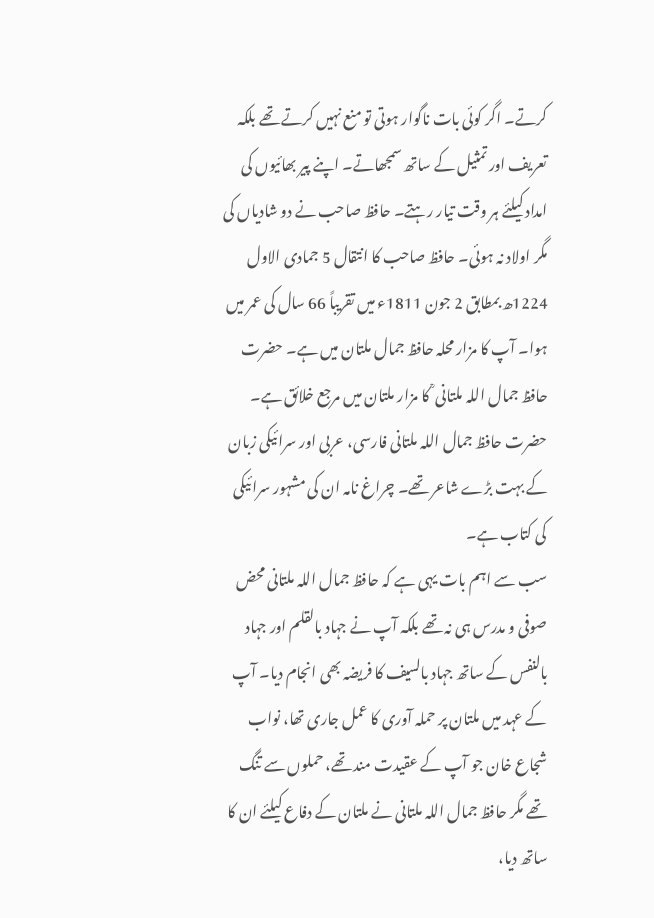کرتے۔ اگر کوئی بات ناگوار ہوتی تو منع نہیں کرتے تھے بلکہ تعریف اور تمثیل کے ساتھ سمجھاتے۔ اپنے پیر بھائیوں کی امداد کیلئے ہر وقت تیار رہتے۔ حافظ صاحب نے دو شادیاں کی مگر اولاد نہ ہوئی۔ حافظ صاحب کا انتقال 5 جمادی الاول 1224ھ بمطابق 2 جون 1811ء میں تقریباً 66 سال کی عمر میں ہوا۔ آپ کا مزار محلہ حافظ جمال ملتان میں ہے۔ حضرت حافظ جمال اللہ ملتانی ؒ کا مزار ملتان میں مرجع خلائق ہے۔ حضرت حافظ جمال اللہ ملتانی فارسی، عربی اور سرائیکی زبان کے بہت بڑے شاعر تھے۔ چراغ نامہ ان کی مشہور سرائیکی کی کتاب ہے۔
سب سے اہم بات یہی ہے کہ حافظ جمال اللہ ملتانی محض صوفی و مدرس ہی نہ تھے بلکہ آپ نے جہاد بالقلم اور جہاد بالنفس کے ساتھ جہاد بالسیف کا فریضہ بھی انجام دیا۔ آپ کے عہد میں ملتان پر حملہ آوری کا عمل جاری تھا، نواب شجاع خان جو آپ کے عقیدت مند تھے، حملوں سے تنگ تھے مگر حافظ جمال اللہ ملتانی نے ملتان کے دفاع کیلئے ان کا ساتھ دیا،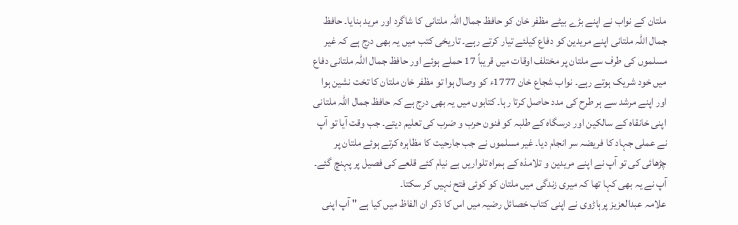ملتان کے نواب نے اپنے بڑے بیٹے مظفر خان کو حافظ جمال اللہ ملتانی کا شاگرد اور مرید بنایا۔ حافظ جمال اللہ ملتانی اپنے مریدین کو دفاع کیلئے تیار کرتے رہے۔ تاریخی کتب میں یہ بھی درج ہے کہ غیر مسلموں کی طرف سے ملتان پر مختلف اوقات میں قریباً 17 حملے ہوئے اور حافظ جمال اللہ ملتانی دفاع میں خود شریک ہوتے رہے۔ نواب شجاع خان 1777ء کو وصال ہوا تو مظفر خان ملتان کا تخت نشین ہوا اور اپنے مرشد سے ہر طرح کی مدد حاصل کرتا رہا۔ کتابوں میں یہ بھی درج ہے کہ حافظ جمال اللہ ملتانی اپنی خانقاہ کے سالکین اور درسگاہ کے طلبہ کو فنون حرب و ضرب کی تعلیم دیتے۔ جب وقت آیا تو آپ نے عملی جہاد کا فریضہ سر انجام دیا۔ غیر مسلموں نے جب جارحیت کا مظاہرہ کرتے ہوئے ملتان پر چڑھائی کی تو آپ نے اپنے مریدین و تلامذہ کے ہمراہ تلواریں بے نیام کئے قلعے کی فصیل پر پہنچ گئے۔ آپ نے یہ بھی کہا تھا کہ میری زندگی میں ملتان کو کوئی فتح نہیں کر سکتا۔
علامہ عبدالعزیز پرہاڑوی نے اپنی کتاب خصائل رضیہ میں اس کا ذکر ان الفاظ میں کیا ہے " آپ اپنی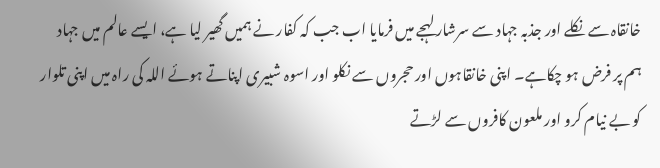خانقاہ سے نکلے اور جذبہ جہاد سے سرشار لہجے میں فرمایا اب جب کہ کفار نے ہمیں گھیر لیا ہے، ایسے عالم میں جہاد ہم پر فرض ہو چکاہے۔ اپنی خانقاہوں اور حجروں سے نکلو اور اسوہ شبیری اپناتے ہوئے اللہ کی راہ میں اپنی تلوار کو بے نیام کرو اور ملعون کافروں سے لڑتے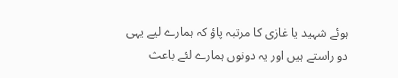ہوئے شہید یا غازی کا مرتبہ پاؤ کہ ہمارے لیے یہی دو راستے ہیں اور یہ دونوں ہمارے لئے باعث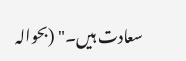سعادت ہیں۔" (بحوالہ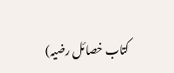کتاب خصائل رضیہ)